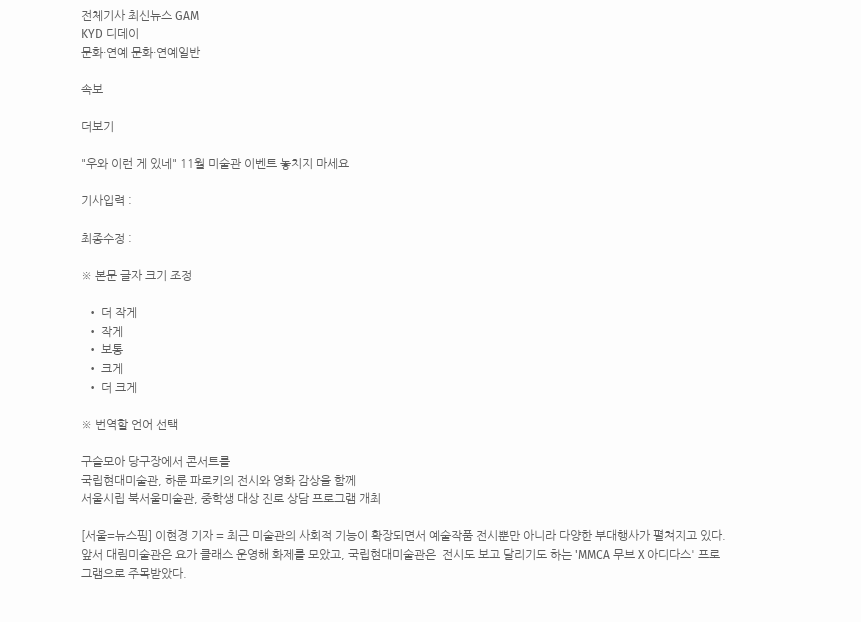전체기사 최신뉴스 GAM
KYD 디데이
문화·연예 문화·연예일반

속보

더보기

"우와 이런 게 있네" 11월 미술관 이벤트 놓치지 마세요

기사입력 :

최종수정 :

※ 본문 글자 크기 조정

  • 더 작게
  • 작게
  • 보통
  • 크게
  • 더 크게

※ 번역할 언어 선택

구슬모아 당구장에서 콘서트를
국립현대미술관, 하룬 파로키의 전시와 영화 감상을 함께
서울시립 북서울미술관, 중학생 대상 진로 상담 프로그램 개최

[서울=뉴스핌] 이현경 기자 = 최근 미술관의 사회적 기능이 확장되면서 예술작품 전시뿐만 아니라 다양한 부대행사가 펼쳐지고 있다. 앞서 대림미술관은 요가 클래스 운영해 화제를 모았고, 국립현대미술관은  전시도 보고 달리기도 하는 'MMCA 무브 X 아디다스' 프로그램으로 주목받았다.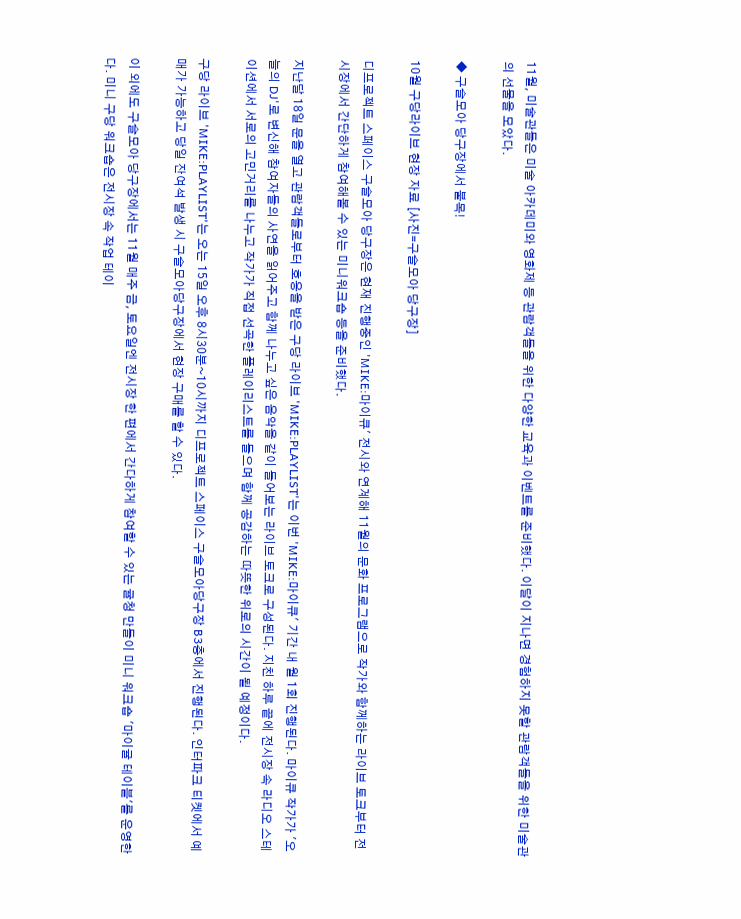11월, 미술관들은 미술 아카데미와 영화제 등 관람객들을 위한 다양한 교육과 이벤트를 준비했다. 이달이 지나면 경험하지 못할 관람객들을 위한 미술관의 선물을 모았다.

◆ 구슬모아 당구장에서 불목!

10월 구당라이브 현장 자료 [사진=구슬모아 당구장]

디프로젝트 스페이스 구슬모아 당구장은 현재 진행중인 'MIKE:마이큐' 전시와 연계해 11월의 문화 프로그램으로 작가와 함께하는 라이브 토크부터 전시장에서 간단하게 참여해볼 수 있는 미니워크숍 등을 준비했다.

지난달 18일 문을 열고 관람객들로부터 호응을 받은 구당 라이브 'MIKE:PLAYLIST'는 이번 'MIKE:마이큐' 기간 내 월 1회 진행된다. 마이큐 작가가 '오늘의 DJ'로 변신해 참여자들의 사연을 읽어주고 함께 나누고 싶은 음악을 같이 들어보는 라이브 토크로 구성된다. 지친 하루 끝에 전시장 속 라디오 스테이션에서 서로의 고민거리를 나누고 작가가 직접 선곡한 플레이리스트를 들으며 함께 공감하는 따뜻한 위로의 시간이 될 예정이다.

구당 라이브 'MIKE:PLAYLIST'는 오는 15일 오후 8시30분~10시까지 디프로젝트 스페이스 구슬모아당구장 B3층에서 진행된다. 인터파크 티켓에서 예매가 가능하고 당일 잔여석 발생 시 구슬모아당구장에서 현장 구매를 할 수 있다.

이 외에도 구슬모아 당구장에서는 11월 매주 금, 토요일엔 전시장 한 편에서 간다하게 참여할 수 있는 귤청 만들이 미니 워크숍 '마이귤 테이블'를 운영한다. 미니 구당 워크숍은 전시장 속 작업 테이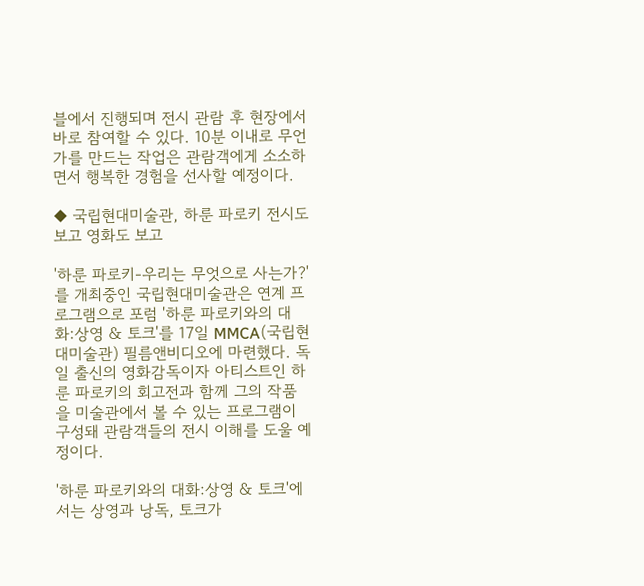블에서 진행되며 전시 관람 후 현장에서 바로 참여할 수 있다. 10분 이내로 무언가를 만드는 작업은 관람객에게 소소하면서 행복한 경험을 선사할 예정이다.

◆ 국립현대미술관, 하룬 파로키 전시도 보고 영화도 보고

'하룬 파로키-우리는 무엇으로 사는가?'를 개최중인 국립현대미술관은 연계 프로그램으로 포럼 '하룬 파로키와의 대화:상영 & 토크'를 17일 MMCA(국립현대미술관) 필름앤비디오에 마련했다. 독일 출신의 영화감독이자 아티스트인 하룬 파로키의 회고전과 함께 그의 작품을 미술관에서 볼 수 있는 프로그램이 구성돼 관람객들의 전시 이해를 도울 예정이다.

'하룬 파로키와의 대화:상영 & 토크'에서는 상영과 낭독, 토크가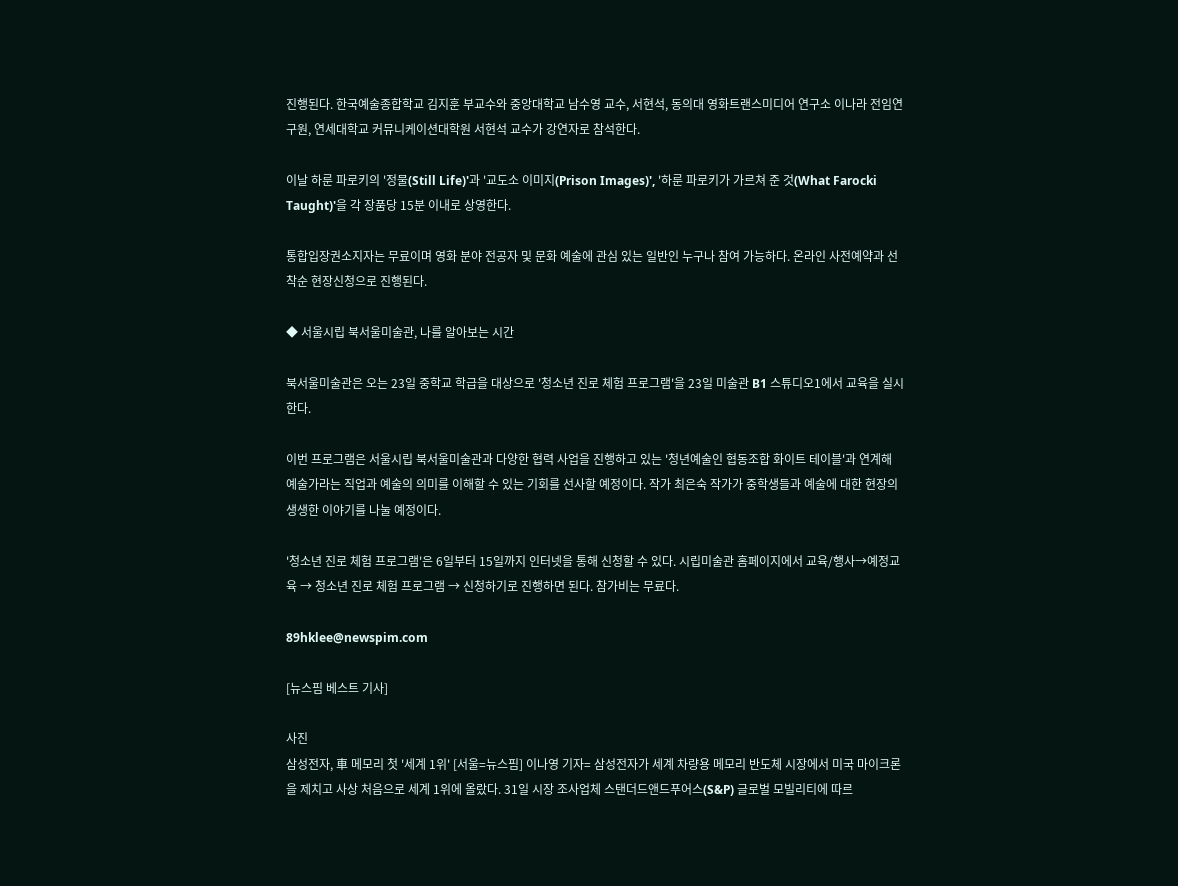진행된다. 한국예술종합학교 김지훈 부교수와 중앙대학교 남수영 교수, 서현석, 동의대 영화트랜스미디어 연구소 이나라 전임연구원, 연세대학교 커뮤니케이션대학원 서현석 교수가 강연자로 참석한다.

이날 하룬 파로키의 '정물(Still Life)'과 '교도소 이미지(Prison Images)', '하룬 파로키가 가르쳐 준 것(What Farocki Taught)'을 각 장품당 15분 이내로 상영한다.

통합입장권소지자는 무료이며 영화 분야 전공자 및 문화 예술에 관심 있는 일반인 누구나 참여 가능하다. 온라인 사전예약과 선착순 현장신청으로 진행된다.

◆ 서울시립 북서울미술관, 나를 알아보는 시간

북서울미술관은 오는 23일 중학교 학급을 대상으로 '청소년 진로 체험 프로그램'을 23일 미술관 B1 스튜디오1에서 교육을 실시한다.

이번 프로그램은 서울시립 북서울미술관과 다양한 협력 사업을 진행하고 있는 '청년예술인 협동조합 화이트 테이블'과 연계해 예술가라는 직업과 예술의 의미를 이해할 수 있는 기회를 선사할 예정이다. 작가 최은숙 작가가 중학생들과 예술에 대한 현장의 생생한 이야기를 나눌 예정이다.

'청소년 진로 체험 프로그램'은 6일부터 15일까지 인터넷을 통해 신청할 수 있다. 시립미술관 홈페이지에서 교육/행사→예정교육 → 청소년 진로 체험 프로그램 → 신청하기로 진행하면 된다. 참가비는 무료다.

89hklee@newspim.com

[뉴스핌 베스트 기사]

사진
삼성전자, 車 메모리 첫 '세계 1위' [서울=뉴스핌] 이나영 기자= 삼성전자가 세계 차량용 메모리 반도체 시장에서 미국 마이크론을 제치고 사상 처음으로 세계 1위에 올랐다. 31일 시장 조사업체 스탠더드앤드푸어스(S&P) 글로벌 모빌리티에 따르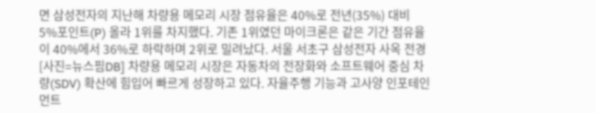면 삼성전자의 지난해 차량용 메모리 시장 점유율은 40%로 전년(35%) 대비 5%포인트(P) 올라 1위를 차지했다. 기존 1위였던 마이크론은 같은 기간 점유율이 40%에서 36%로 하락하며 2위로 밀려났다. 서울 서초구 삼성전자 사옥 전경 [사진=뉴스핌DB] 차량용 메모리 시장은 자동차의 전장화와 소프트웨어 중심 차량(SDV) 확산에 힘입어 빠르게 성장하고 있다. 자율주행 기능과 고사양 인포테인먼트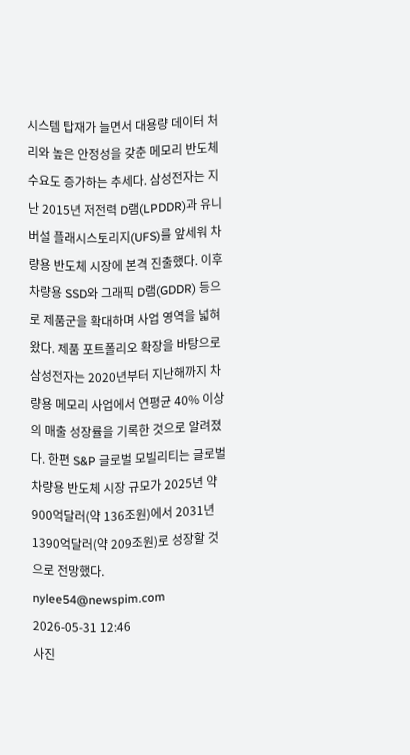시스템 탑재가 늘면서 대용량 데이터 처리와 높은 안정성을 갖춘 메모리 반도체 수요도 증가하는 추세다. 삼성전자는 지난 2015년 저전력 D램(LPDDR)과 유니버설 플래시스토리지(UFS)를 앞세워 차량용 반도체 시장에 본격 진출했다. 이후 차량용 SSD와 그래픽 D램(GDDR) 등으로 제품군을 확대하며 사업 영역을 넓혀왔다. 제품 포트폴리오 확장을 바탕으로 삼성전자는 2020년부터 지난해까지 차량용 메모리 사업에서 연평균 40% 이상의 매출 성장률을 기록한 것으로 알려졌다. 한편 S&P 글로벌 모빌리티는 글로벌 차량용 반도체 시장 규모가 2025년 약 900억달러(약 136조원)에서 2031년 1390억달러(약 209조원)로 성장할 것으로 전망했다. nylee54@newspim.com 2026-05-31 12:46
사진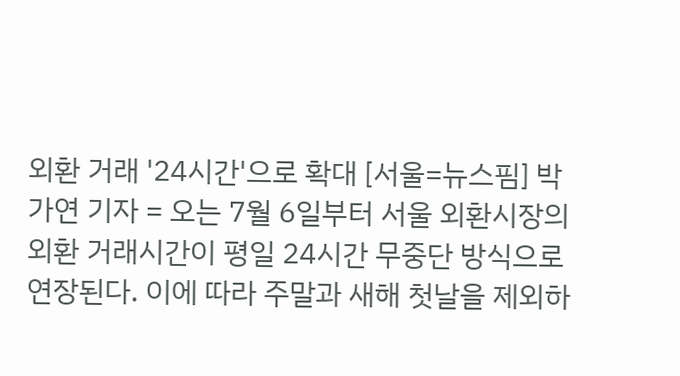외환 거래 '24시간'으로 확대 [서울=뉴스핌] 박가연 기자 = 오는 7월 6일부터 서울 외환시장의 외환 거래시간이 평일 24시간 무중단 방식으로 연장된다. 이에 따라 주말과 새해 첫날을 제외하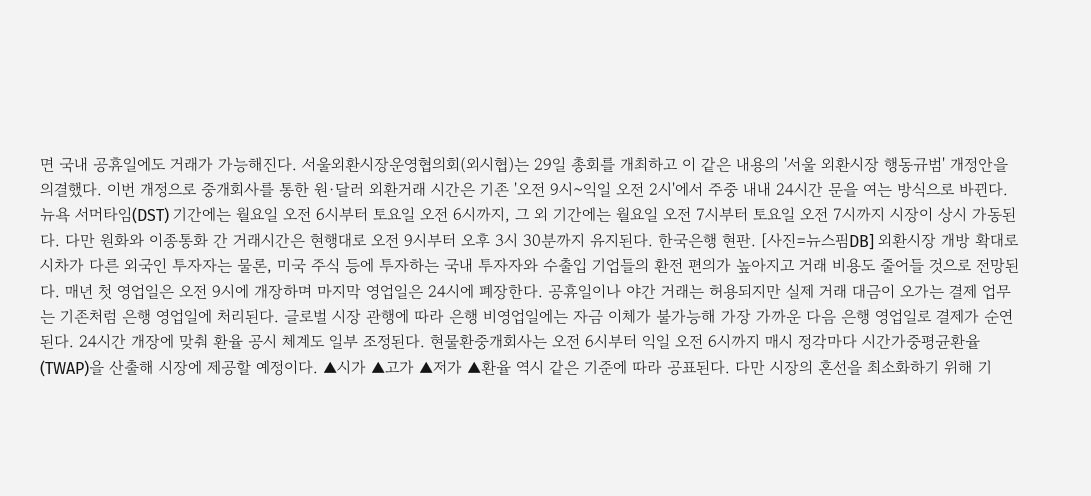면 국내 공휴일에도 거래가 가능해진다. 서울외환시장운영협의회(외시협)는 29일 총회를 개최하고 이 같은 내용의 '서울 외환시장 행동규범' 개정안을 의결했다. 이번 개정으로 중개회사를 통한 원·달러 외환거래 시간은 기존 '오전 9시~익일 오전 2시'에서 주중 내내 24시간 문을 여는 방식으로 바뀐다. 뉴욕 서머타임(DST) 기간에는 월요일 오전 6시부터 토요일 오전 6시까지, 그 외 기간에는 월요일 오전 7시부터 토요일 오전 7시까지 시장이 상시 가동된다. 다만 원화와 이종통화 간 거래시간은 현행대로 오전 9시부터 오후 3시 30분까지 유지된다. 한국은행 현판. [사진=뉴스핌DB] 외환시장 개방 확대로 시차가 다른 외국인 투자자는 물론, 미국 주식 등에 투자하는 국내 투자자와 수출입 기업들의 환전 편의가 높아지고 거래 비용도 줄어들 것으로 전망된다. 매년 첫 영업일은 오전 9시에 개장하며 마지막 영업일은 24시에 폐장한다. 공휴일이나 야간 거래는 허용되지만 실제 거래 대금이 오가는 결제 업무는 기존처럼 은행 영업일에 처리된다. 글로벌 시장 관행에 따라 은행 비영업일에는 자금 이체가 불가능해 가장 가까운 다음 은행 영업일로 결제가 순연된다. 24시간 개장에 맞춰 환율 공시 체계도 일부 조정된다. 현물환중개회사는 오전 6시부터 익일 오전 6시까지 매시 정각마다 시간가중평균환율(TWAP)을 산출해 시장에 제공할 예정이다. ▲시가 ▲고가 ▲저가 ▲환율 역시 같은 기준에 따라 공표된다. 다만 시장의 혼선을 최소화하기 위해 기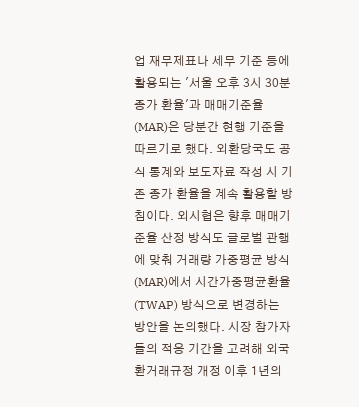업 재무제표나 세무 기준 등에 활용되는 '서울 오후 3시 30분 종가 환율'과 매매기준율(MAR)은 당분간 현행 기준을 따르기로 했다. 외환당국도 공식 통계와 보도자료 작성 시 기존 종가 환율을 계속 활용할 방침이다. 외시협은 향후 매매기준율 산정 방식도 글로벌 관행에 맞춰 거래량 가중평균 방식(MAR)에서 시간가중평균환율(TWAP) 방식으로 변경하는 방안을 논의했다. 시장 참가자들의 적응 기간을 고려해 외국환거래규정 개정 이후 1년의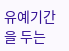유예기간을 두는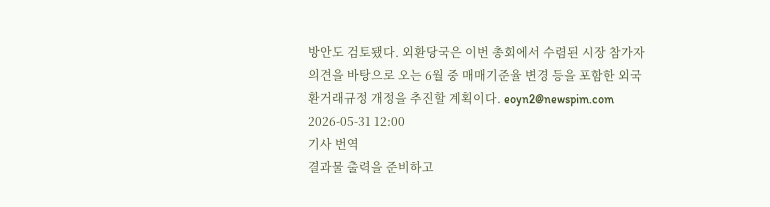방안도 검토됐다. 외환당국은 이번 총회에서 수렴된 시장 참가자 의견을 바탕으로 오는 6월 중 매매기준율 변경 등을 포함한 외국환거래규정 개정을 추진할 계획이다. eoyn2@newspim.com 2026-05-31 12:00
기사 번역
결과물 출력을 준비하고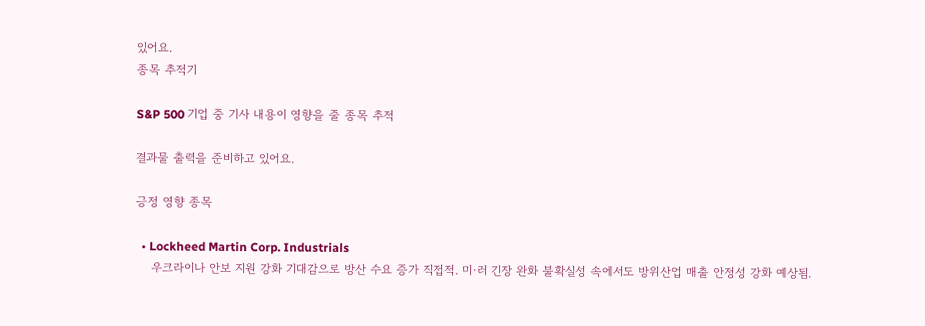있어요.
종목 추적기

S&P 500 기업 중 기사 내용이 영향을 줄 종목 추적

결과물 출력을 준비하고 있어요.

긍정 영향 종목

  • Lockheed Martin Corp. Industrials
    우크라이나 안보 지원 강화 기대감으로 방산 수요 증가 직접적. 미·러 긴장 완화 불확실성 속에서도 방위산업 매출 안정성 강화 예상됨.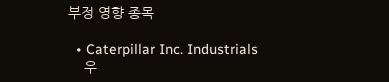부정 영향 종목

  • Caterpillar Inc. Industrials
    우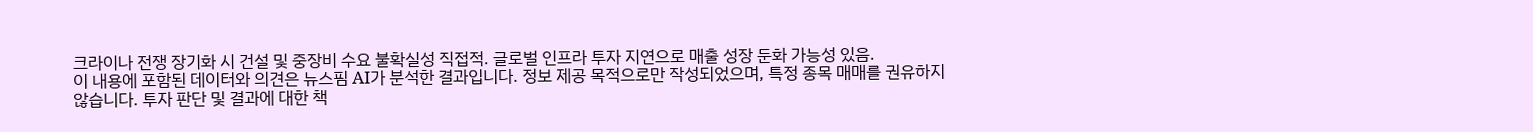크라이나 전쟁 장기화 시 건설 및 중장비 수요 불확실성 직접적. 글로벌 인프라 투자 지연으로 매출 성장 둔화 가능성 있음.
이 내용에 포함된 데이터와 의견은 뉴스핌 AI가 분석한 결과입니다. 정보 제공 목적으로만 작성되었으며, 특정 종목 매매를 권유하지 않습니다. 투자 판단 및 결과에 대한 책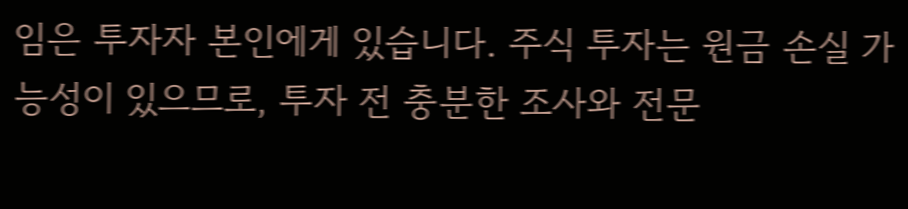임은 투자자 본인에게 있습니다. 주식 투자는 원금 손실 가능성이 있으므로, 투자 전 충분한 조사와 전문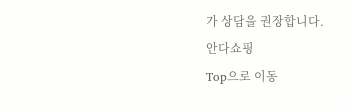가 상담을 권장합니다.
안다쇼핑
Top으로 이동